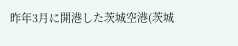昨年3月に開港した茨城空港(茨城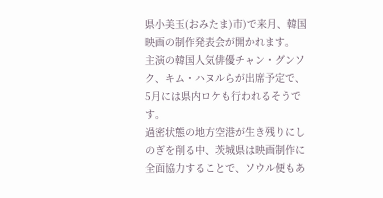県小美玉(おみたま)市)で来月、韓国映画の制作発表会が開かれます。
主演の韓国人気俳優チャン・グンソク、キム・ハヌルらが出席予定で、5月には県内ロケも行われるそうです。
過密状態の地方空港が生き残りにしのぎを削る中、茨城県は映画制作に全面協力することで、ソウル便もあ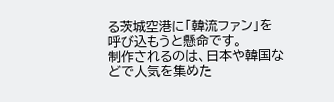る茨城空港に「韓流ファン」を呼び込もうと懸命です。
制作されるのは、日本や韓国などで人気を集めた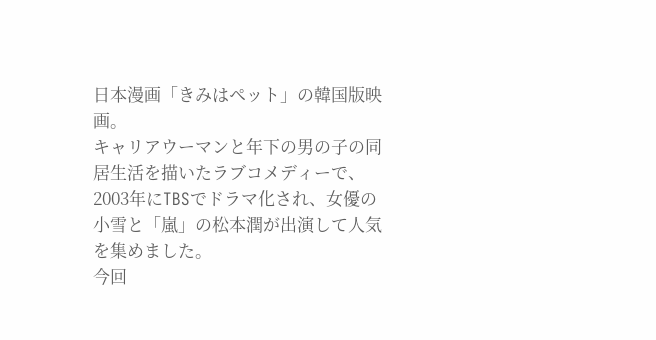日本漫画「きみはペット」の韓国版映画。
キャリアウーマンと年下の男の子の同居生活を描いたラブコメディーで、2003年にTBSでドラマ化され、女優の小雪と「嵐」の松本潤が出演して人気を集めました。
今回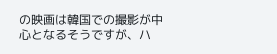の映画は韓国での撮影が中心となるそうですが、ハ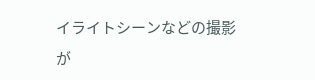イライトシーンなどの撮影が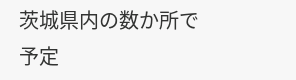茨城県内の数か所で予定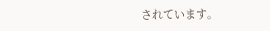されています。